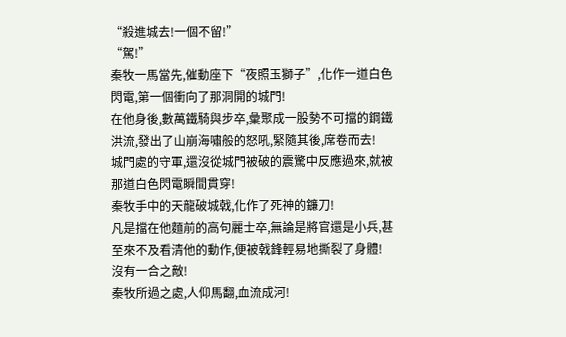“殺進城去!一個不留!”
“駕!”
秦牧一馬當先,催動座下“夜照玉獅子”,化作一道白色閃電,第一個衝向了那洞開的城門!
在他身後,數萬鐵騎與步卒,彙聚成一股勢不可擋的鋼鐵洪流,發出了山崩海嘯般的怒吼,緊隨其後,席卷而去!
城門處的守軍,還沒從城門被破的震驚中反應過來,就被那道白色閃電瞬間貫穿!
秦牧手中的天龍破城戟,化作了死神的鐮刀!
凡是擋在他麵前的高句麗士卒,無論是將官還是小兵,甚至來不及看清他的動作,便被戟鋒輕易地撕裂了身體!
沒有一合之敵!
秦牧所過之處,人仰馬翻,血流成河!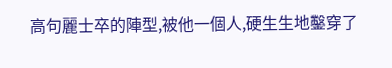高句麗士卒的陣型,被他一個人,硬生生地鑿穿了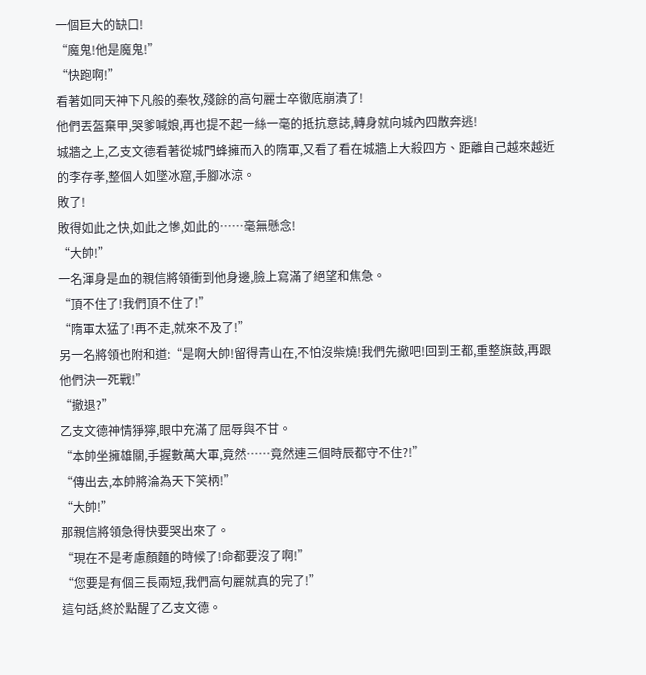一個巨大的缺口!
“魔鬼!他是魔鬼!”
“快跑啊!”
看著如同天神下凡般的秦牧,殘餘的高句麗士卒徹底崩潰了!
他們丟盔棄甲,哭爹喊娘,再也提不起一絲一毫的抵抗意誌,轉身就向城內四散奔逃!
城牆之上,乙支文德看著從城門蜂擁而入的隋軍,又看了看在城牆上大殺四方、距離自己越來越近的李存孝,整個人如墜冰窟,手腳冰涼。
敗了!
敗得如此之快,如此之慘,如此的……毫無懸念!
“大帥!”
一名渾身是血的親信將領衝到他身邊,臉上寫滿了絕望和焦急。
“頂不住了!我們頂不住了!”
“隋軍太猛了!再不走,就來不及了!”
另一名將領也附和道:“是啊大帥!留得青山在,不怕沒柴燒!我們先撤吧!回到王都,重整旗鼓,再跟他們決一死戰!”
“撤退?”
乙支文德神情猙獰,眼中充滿了屈辱與不甘。
“本帥坐擁雄關,手握數萬大軍,竟然……竟然連三個時辰都守不住?!”
“傳出去,本帥將淪為天下笑柄!”
“大帥!”
那親信將領急得快要哭出來了。
“現在不是考慮顏麵的時候了!命都要沒了啊!”
“您要是有個三長兩短,我們高句麗就真的完了!”
這句話,終於點醒了乙支文德。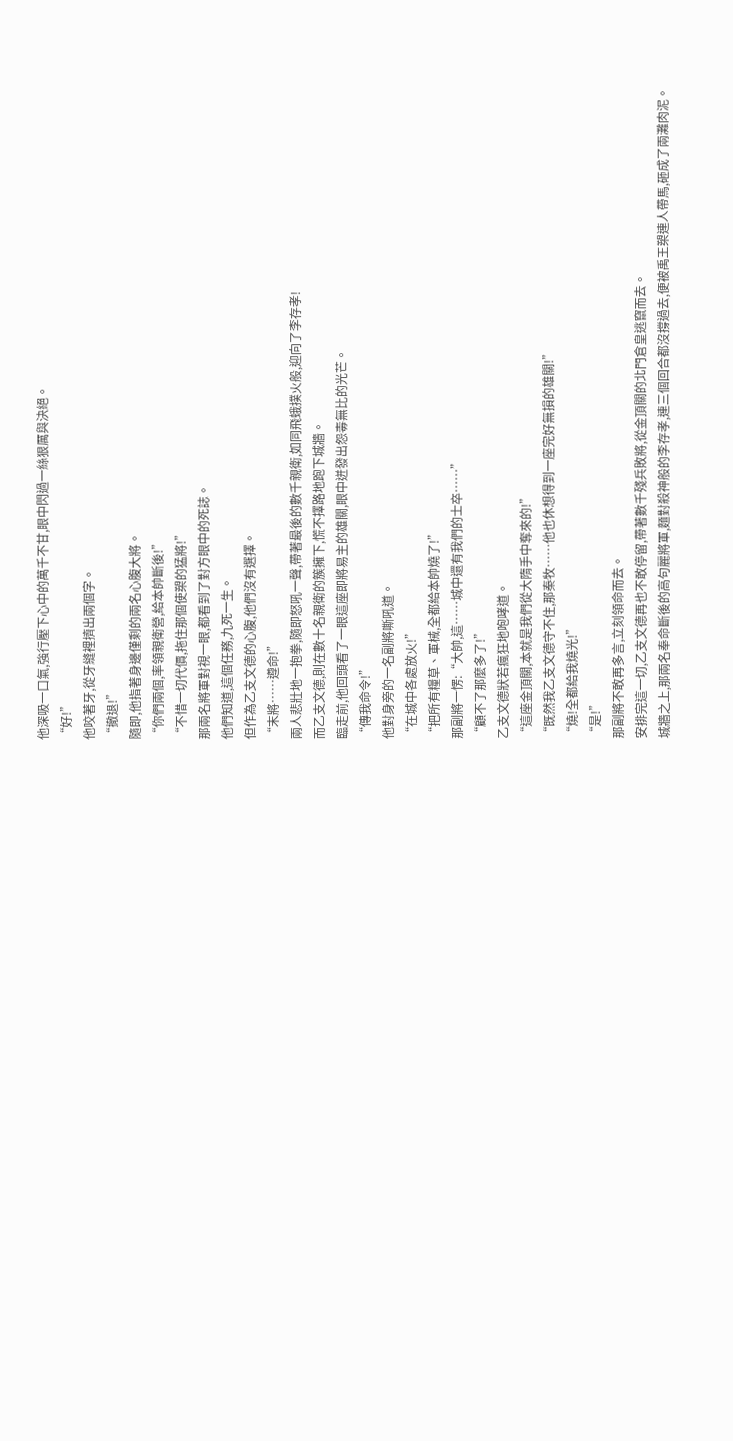他深吸一口氣,強行壓下心中的萬千不甘,眼中閃過一絲狠厲與決絕。
“好!”
他咬著牙,從牙縫裡擠出兩個字。
“撤退!”
隨即,他指著身邊僅剩的兩名心腹大將。
“你們兩個,率領親衛營,給本帥斷後!”
“不惜一切代價,拖住那個使槊的猛將!”
那兩名將軍對視一眼,都看到了對方眼中的死誌。
他們知道,這個任務,九死一生。
但作為乙支文德的心腹,他們沒有選擇。
“末將……遵命!”
兩人悲壯地一抱拳,隨即怒吼一聲,帶著最後的數千親衛,如同飛蛾撲火般,迎向了李存孝!
而乙支文德,則在數十名親衛的簇擁下,慌不擇路地跑下城牆。
臨走前,他回頭看了一眼這座即將易主的雄關,眼中迸發出怨毒無比的光芒。
“傳我命令!”
他對身旁的一名副將嘶吼道。
“在城中各處放火!”
“把所有糧草、軍械,全都給本帥燒了!”
那副將一愣:“大帥,這……城中還有我們的士卒……”
“顧不了那麼多了!”
乙支文德狀若瘋狂地咆哮道。
“這座金頂關,本就是我們從大隋手中奪來的!”
“既然我乙支文德守不住,那秦牧……他也休想得到一座完好無損的雄關!”
“燒!全都給我燒光!”
“是!”
那副將不敢再多言,立刻領命而去。
安排完這一切,乙支文德再也不敢停留,帶著數千殘兵敗將,從金頂關的北門倉皇逃竄而去。
城牆之上,那兩名奉命斷後的高句麗將軍,麵對殺神般的李存孝,連三個回合都沒撐過去,便被禹王槊連人帶馬,砸成了兩灘肉泥。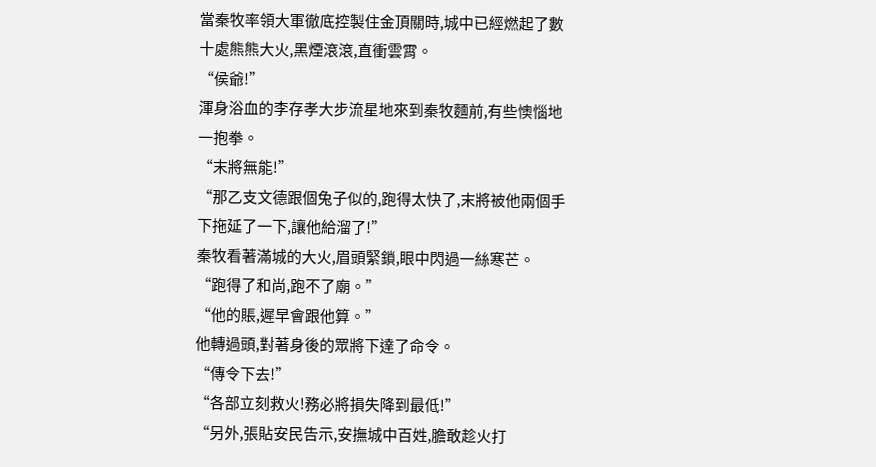當秦牧率領大軍徹底控製住金頂關時,城中已經燃起了數十處熊熊大火,黑煙滾滾,直衝雲霄。
“侯爺!”
渾身浴血的李存孝大步流星地來到秦牧麵前,有些懊惱地一抱拳。
“末將無能!”
“那乙支文德跟個兔子似的,跑得太快了,末將被他兩個手下拖延了一下,讓他給溜了!”
秦牧看著滿城的大火,眉頭緊鎖,眼中閃過一絲寒芒。
“跑得了和尚,跑不了廟。”
“他的賬,遲早會跟他算。”
他轉過頭,對著身後的眾將下達了命令。
“傳令下去!”
“各部立刻救火!務必將損失降到最低!”
“另外,張貼安民告示,安撫城中百姓,膽敢趁火打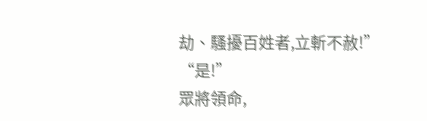劫、騷擾百姓者,立斬不赦!”
“是!”
眾將領命,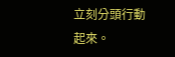立刻分頭行動起來。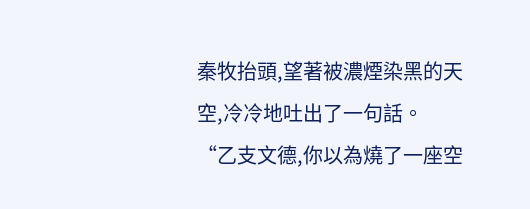秦牧抬頭,望著被濃煙染黑的天空,冷冷地吐出了一句話。
“乙支文德,你以為燒了一座空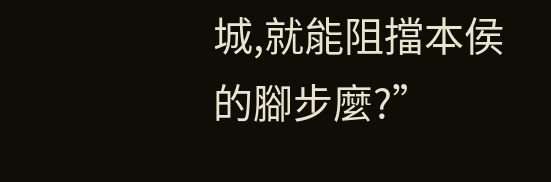城,就能阻擋本侯的腳步麼?”